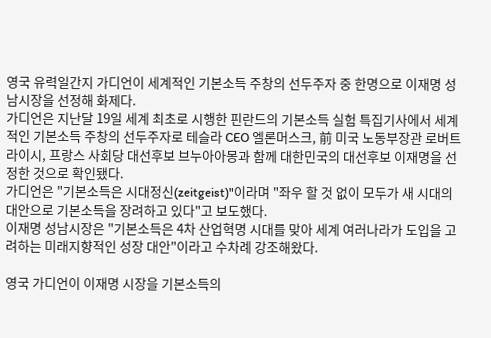영국 유력일간지 가디언이 세계적인 기본소득 주창의 선두주자 중 한명으로 이재명 성남시장을 선정해 화제다.
가디언은 지난달 19일 세계 최초로 시행한 핀란드의 기본소득 실험 특집기사에서 세계적인 기본소득 주창의 선두주자로 테슬라 CEO 엘론머스크, 前 미국 노동부장관 로버트라이시, 프랑스 사회당 대선후보 브누아아몽과 함께 대한민국의 대선후보 이재명을 선정한 것으로 확인됐다.
가디언은 "기본소득은 시대정신(zeitgeist)"이라며 "좌우 할 것 없이 모두가 새 시대의 대안으로 기본소득을 장려하고 있다"고 보도했다.
이재명 성남시장은 "기본소득은 4차 산업혁명 시대를 맞아 세계 여러나라가 도입을 고려하는 미래지향적인 성장 대안"이라고 수차례 강조해왔다.

영국 가디언이 이재명 시장을 기본소득의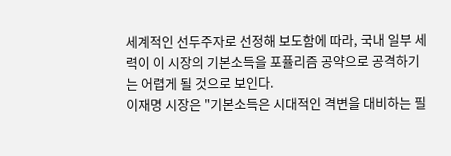세계적인 선두주자로 선정해 보도함에 따라, 국내 일부 세력이 이 시장의 기본소득을 포퓰리즘 공약으로 공격하기는 어렵게 될 것으로 보인다.
이재명 시장은 "기본소득은 시대적인 격변을 대비하는 필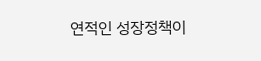연적인 성장정책이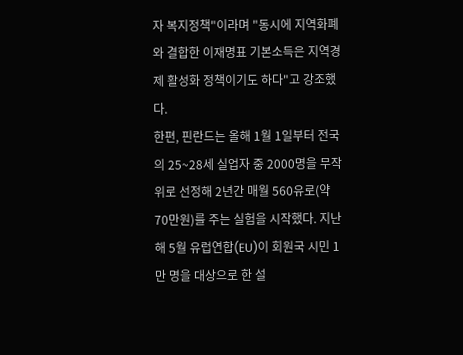자 복지정책"이라며 "동시에 지역화폐와 결합한 이재명표 기본소득은 지역경제 활성화 정책이기도 하다"고 강조했다.
한편, 핀란드는 올해 1월 1일부터 전국의 25~28세 실업자 중 2000명을 무작위로 선정해 2년간 매월 560유로(약 70만원)를 주는 실험을 시작했다. 지난해 5월 유럽연합(EU)이 회원국 시민 1만 명을 대상으로 한 설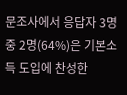문조사에서 응답자 3명 중 2명(64%)은 기본소득 도입에 찬성한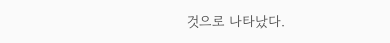것으로 나타났다.